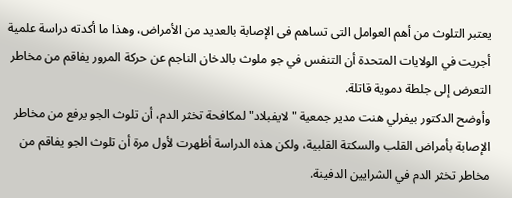يعتبر التلوث من أهم العوامل التى تساهم فى الإصابة بالعديد من الأمراض، وهذا ما أكدته دراسة علمية أجريت في الولايات المتحدة أن التنفس في جو ملوث بالدخان الناجم عن حركة المرور يفاقم من مخاطر التعرض إلى جلطة دموية قاتلة.
وأوضح الدكتور بيفرلي هنت مدير جمعية "لايفبلاد" لمكافحة تخثر الدم، أن تلوث الجو يرفع من مخاطر الإصابة بأمراض القلب والسكتة القلبية، ولكن هذه الدراسة أظهرت لأول مرة أن تلوث الجو يفاقم من مخاطر تخثر الدم في الشرايين الدفينة.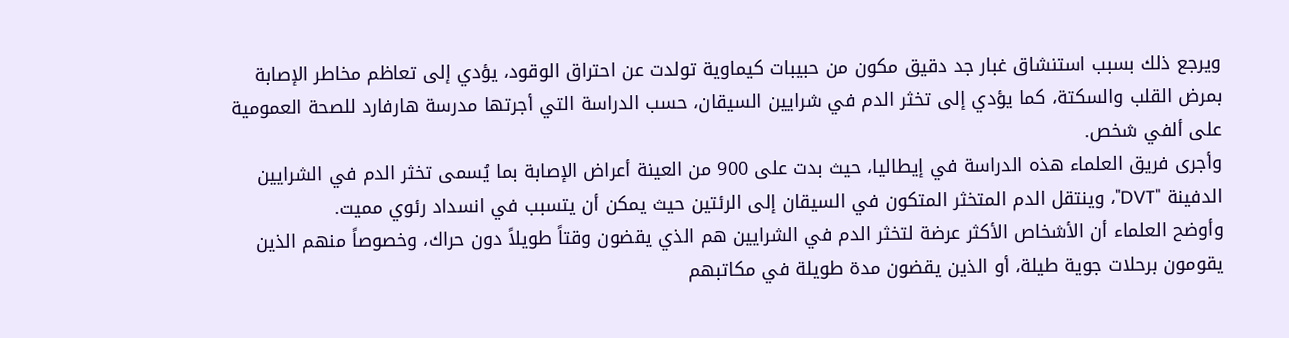ويرجع ذلك بسبب استنشاق غبار جد دقيق مكون من حبيبات كيماوية تولدت عن احتراق الوقود، يؤدي إلى تعاظم مخاطر الإصابة بمرض القلب والسكتة، كما يؤدي إلى تخثر الدم في شرايين السيقان، حسب الدراسة التي أجرتها مدرسة هارفارد للصحة العمومية على ألفي شخص.
وأجرى فريق العلماء هذه الدراسة في إيطاليا، حيث بدت على 900 من العينة أعراض الإصابة بما يُسمى تخثر الدم في الشرايين الدفينة "DVT"، وينتقل الدم المتخثر المتكون في السيقان إلى الرئتين حيث يمكن أن يتسبب في انسداد رئوي مميت.
وأوضح العلماء أن الأشخاص الأكثر عرضة لتخثر الدم في الشرايين هم الذي يقضون وقتاً طويلاً دون حراك، وخصوصاً منهم الذين يقومون برحلات جوية طيلة، أو الذين يقضون مدة طويلة في مكاتبهم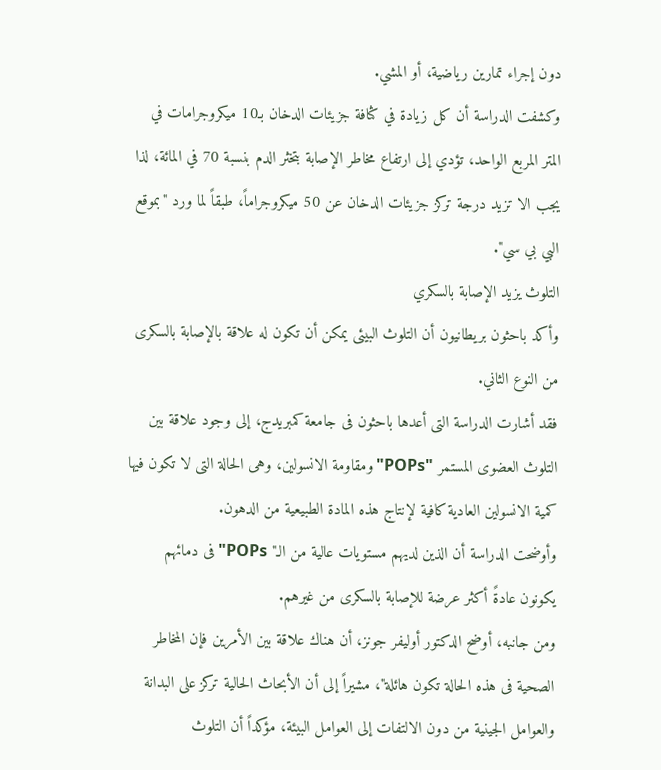دون إجراء تمارين رياضية، أو المشي.
وكشفت الدراسة أن كل زيادة في كثافة جزيئات الدخان بـ10 ميكروجرامات في المتر المربع الواحد، تؤدي إلى ارتفاع مخاطر الإصابة بتخثر الدم بنسبة 70 في المائة، لذا يجب الا تزيد درجة تركز جزيئات الدخان عن 50 ميكروجراماً، طبقاً لما ورد "بموقع البي بي سي".
التلوث يزيد الإصابة بالسكري
وأكد باحثون بريطانيون أن التلوث البيئى يمكن أن تكون له علاقة بالإصابة بالسكرى من النوع الثاني.
فقد أشارت الدراسة التى أعدها باحثون فى جامعة كمبريدج، إلى وجود علاقة بين التلوث العضوى المستمر "POPs"ومقاومة الانسولين، وهى الحالة التى لا تكون فيها كمية الانسولين العادية كافية لإنتاج هذه المادة الطبيعية من الدهون.
وأوضحت الدراسة أن الذين لديهم مستويات عالية من الـ" POPs" فى دمائهم يكونون عادةً أكثر عرضة للإصابة بالسكرى من غيرهم.
ومن جانبه، أوضح الدكتور أوليفر جونز، أن هناك علاقة بين الأمرين فإن المخاطر الصحية فى هذه الحالة تكون هائلة"، مشيراً إلى أن الأبحاث الحالية تركز على البدانة والعوامل الجينية من دون الالتفات إلى العوامل البيئة، مؤكداً أن التلوث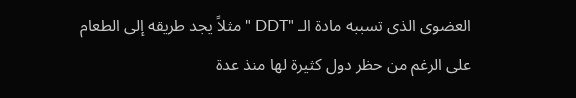العضوى الذى تسببه مادة الـ "DDT " مثلاً يجد طريقه إلى الطعام على الرغم من حظر دول كثيرة لها منذ عدة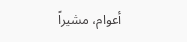أعوام، مشيراً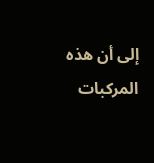إلى أن هذه المركبات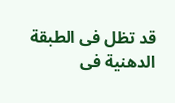قد تظل فى الطبقة الدهنية فى